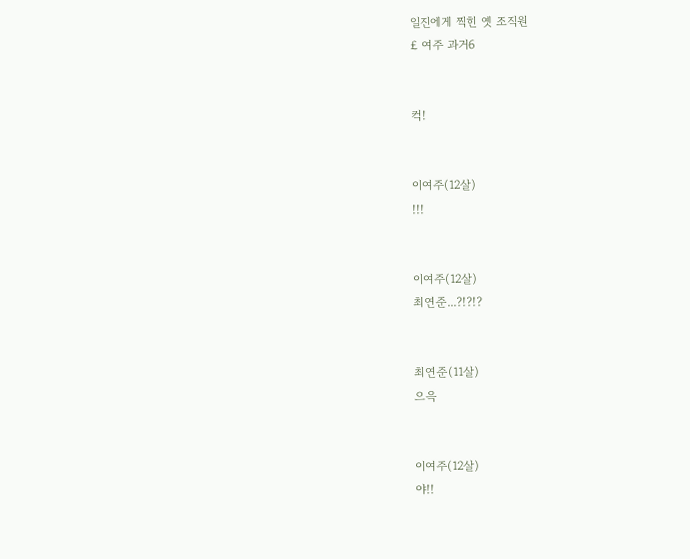일진에게 찍힌 옛 조직원
£ 여주 과거6


컥!


이여주(12살)
!!!


이여주(12살)
최연준...?!?!?


최연준(11살)
으윽


이여주(12살)
야!!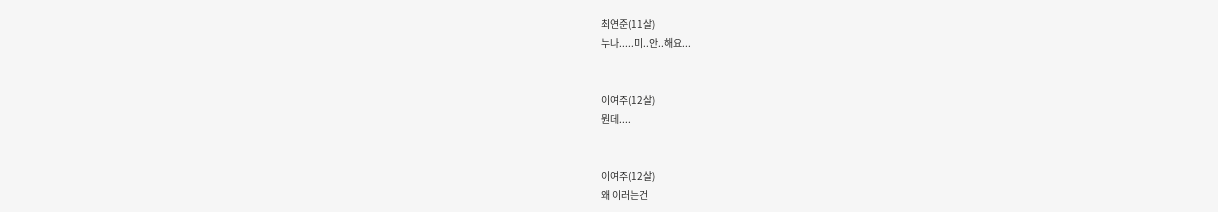최연준(11살)
누나.....미..안..해요...


이여주(12살)
뭔데....


이여주(12살)
왜 이러는건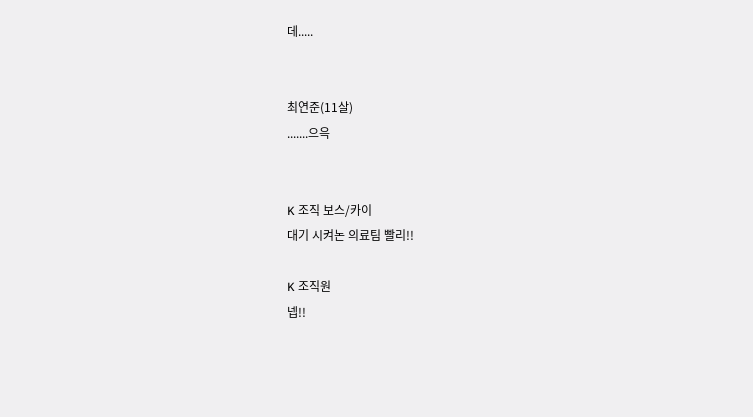데.....


최연준(11살)
.......으윽


K 조직 보스/카이
대기 시켜논 의료팀 빨리!!

K 조직원
넵!!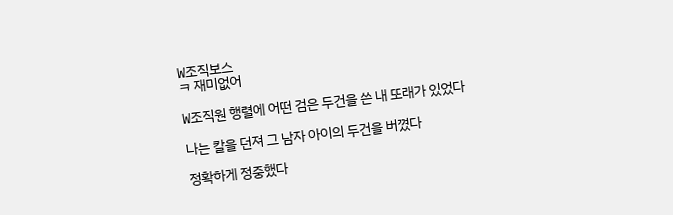W조직보스
ㅋ 재미없어

W조직원 행렬에 어떤 검은 두건을 쓴 내 또래가 있었다

나는 칼을 던져 그 남자 아이의 두건을 버꼈다

정확하게 정중했다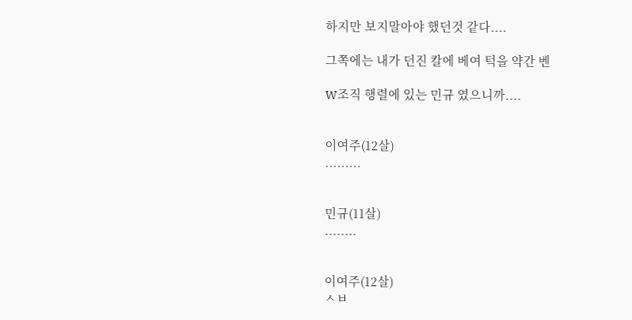하지만 보지말아야 했던것 같다....

그쪽에는 내가 던진 칼에 베여 턱을 약간 벤

W조직 행렬에 있는 민규 였으니까....


이여주(12살)
.........


민규(11살)
........


이여주(12살)
ㅅㅂ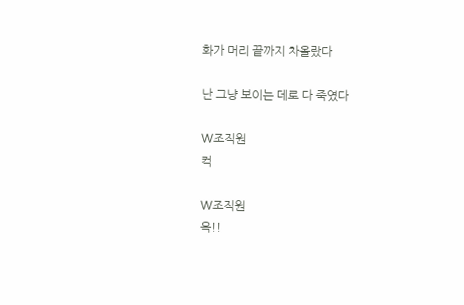화가 머리 끝까지 차올랐다

난 그냥 보이는 데로 다 죽였다

W조직원
컥

W조직원
윽!!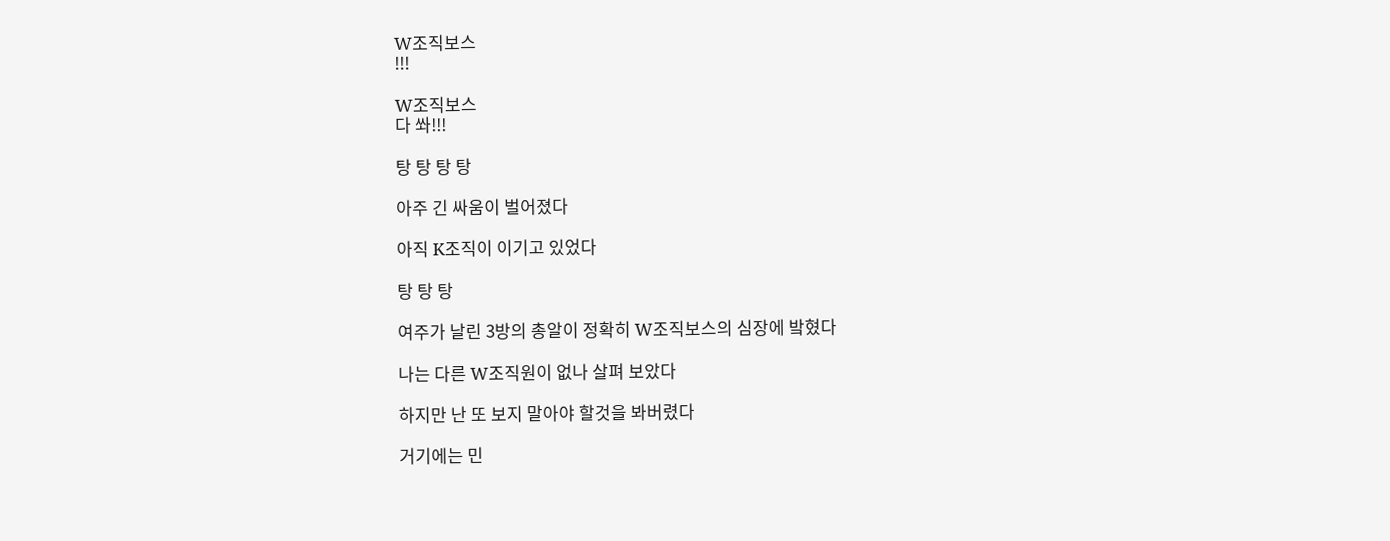W조직보스
!!!

W조직보스
다 쏴!!!

탕 탕 탕 탕

아주 긴 싸움이 벌어졌다

아직 K조직이 이기고 있었다

탕 탕 탕

여주가 날린 3방의 총알이 정확히 W조직보스의 심장에 밬혔다

나는 다른 W조직원이 없나 살펴 보았다

하지만 난 또 보지 말아야 할것을 봐버렸다

거기에는 민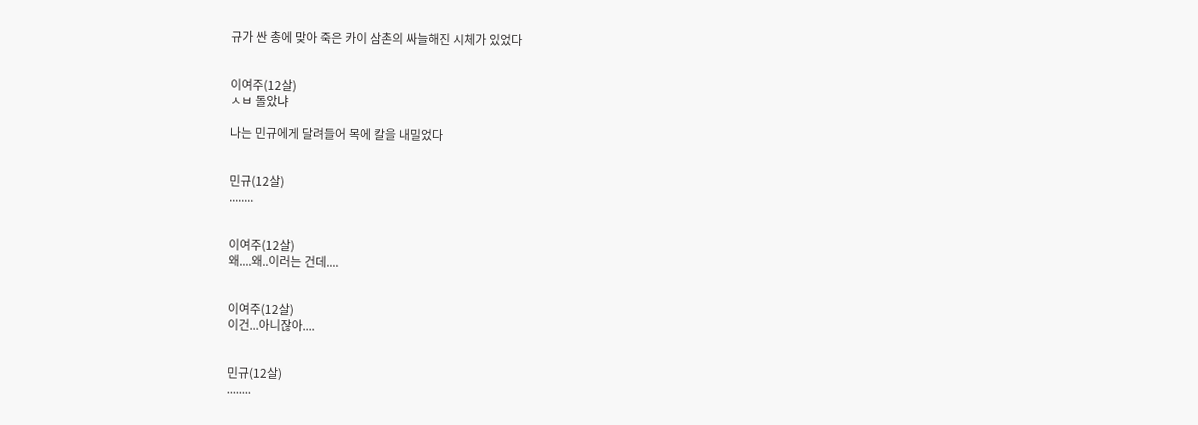규가 싼 총에 맞아 죽은 카이 삼촌의 싸늘해진 시체가 있었다


이여주(12살)
ㅅㅂ 돌았냐

나는 민규에게 달려들어 목에 칼을 내밀었다


민규(12살)
........


이여주(12살)
왜....왜..이러는 건데....


이여주(12살)
이건...아니잖아....


민규(12살)
........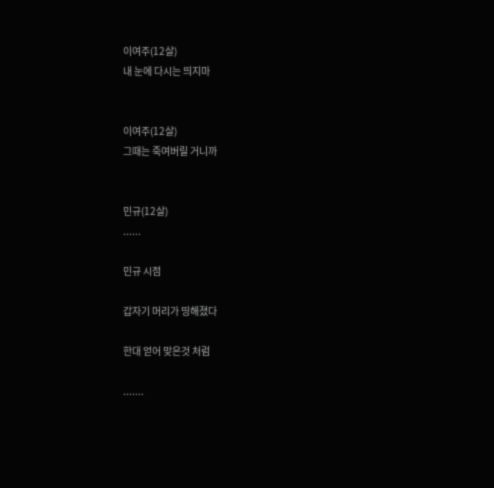이여주(12살)
내 눈에 다시는 띄지마


이여주(12살)
그때는 죽여버릴 거니까


민규(12살)
......

민규 시점

갑자기 머리가 띵해졌다

한대 얻어 맞은것 처럼

.......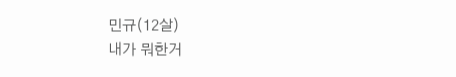민규(12살)
내가 뭐한거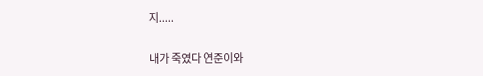지.....

내가 죽였다 연준이와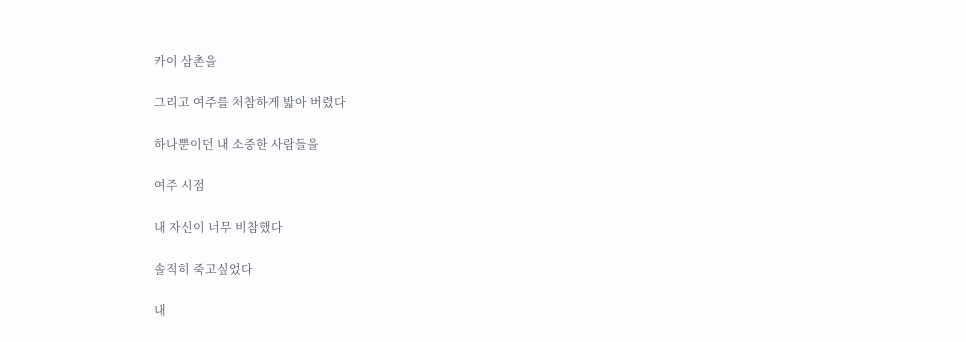카이 삼촌을

그리고 여주를 처참하게 밟아 버렸다

하나뿐이던 내 소중한 사람들을

여주 시점

내 자신이 너무 비참했다

솔직히 죽고싶었다

내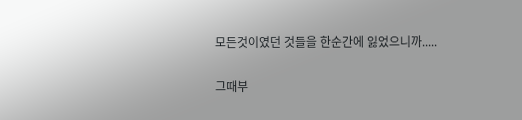모든것이였던 것들을 한순간에 잃었으니까.....

그때부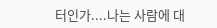터인가....나는 사람에 대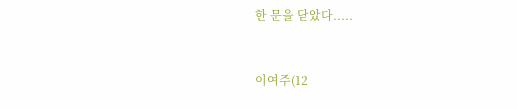한 문을 닫았다.....


이여주(12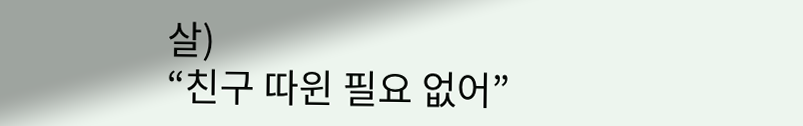살)
“친구 따윈 필요 없어”